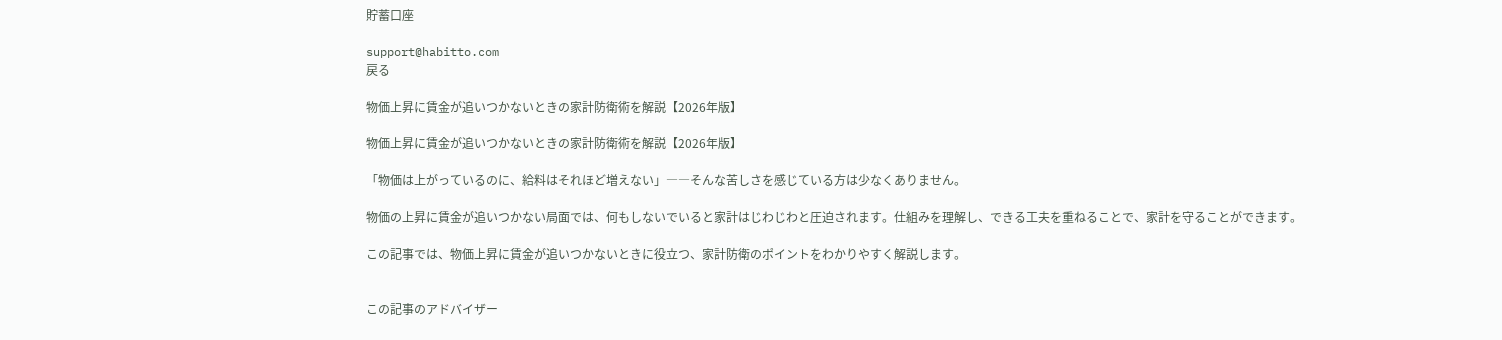貯蓄口座

support@habitto.com
戻る

物価上昇に賃金が追いつかないときの家計防衛術を解説【2026年版】

物価上昇に賃金が追いつかないときの家計防衛術を解説【2026年版】

「物価は上がっているのに、給料はそれほど増えない」――そんな苦しさを感じている方は少なくありません。

物価の上昇に賃金が追いつかない局面では、何もしないでいると家計はじわじわと圧迫されます。仕組みを理解し、できる工夫を重ねることで、家計を守ることができます。

この記事では、物価上昇に賃金が追いつかないときに役立つ、家計防衛のポイントをわかりやすく解説します。


この記事のアドバイザー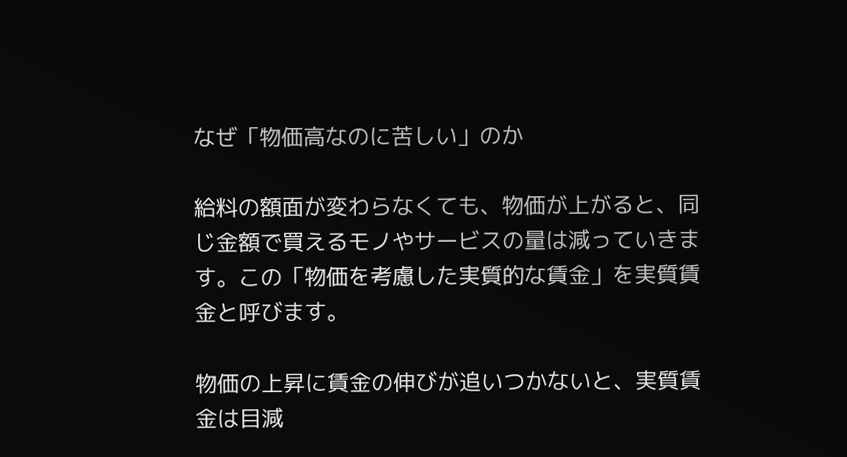なぜ「物価高なのに苦しい」のか

給料の額面が変わらなくても、物価が上がると、同じ金額で買えるモノやサービスの量は減っていきます。この「物価を考慮した実質的な賃金」を実質賃金と呼びます。

物価の上昇に賃金の伸びが追いつかないと、実質賃金は目減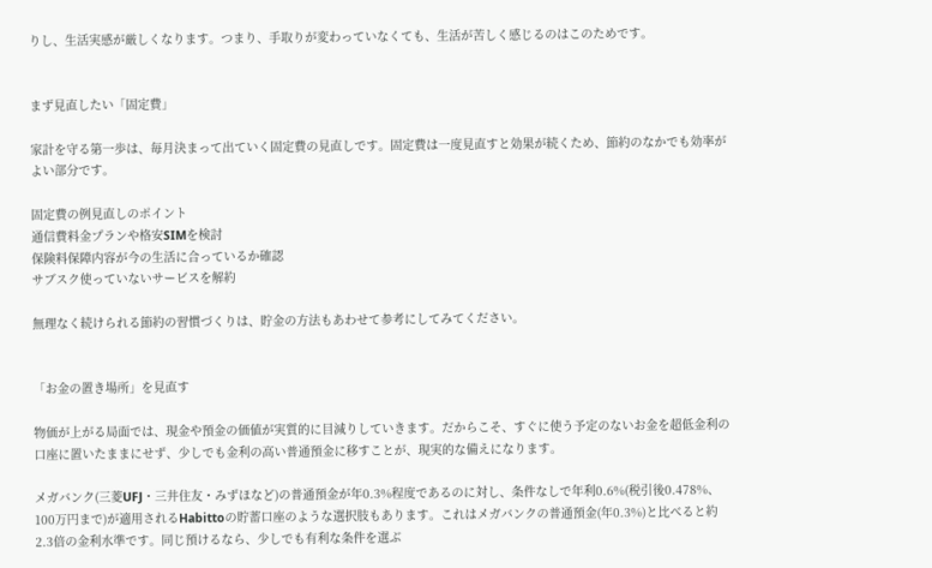りし、生活実感が厳しくなります。つまり、手取りが変わっていなくても、生活が苦しく感じるのはこのためです。


まず見直したい「固定費」

家計を守る第一歩は、毎月決まって出ていく固定費の見直しです。固定費は一度見直すと効果が続くため、節約のなかでも効率がよい部分です。

固定費の例見直しのポイント
通信費料金プランや格安SIMを検討
保険料保障内容が今の生活に合っているか確認
サブスク使っていないサービスを解約

無理なく続けられる節約の習慣づくりは、貯金の方法もあわせて参考にしてみてください。


「お金の置き場所」を見直す

物価が上がる局面では、現金や預金の価値が実質的に目減りしていきます。だからこそ、すぐに使う予定のないお金を超低金利の口座に置いたままにせず、少しでも金利の高い普通預金に移すことが、現実的な備えになります。

メガバンク(三菱UFJ・三井住友・みずほなど)の普通預金が年0.3%程度であるのに対し、条件なしで年利0.6%(税引後0.478%、100万円まで)が適用されるHabittoの貯蓄口座のような選択肢もあります。これはメガバンクの普通預金(年0.3%)と比べると約2.3倍の金利水準です。同じ預けるなら、少しでも有利な条件を選ぶ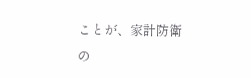ことが、家計防衛の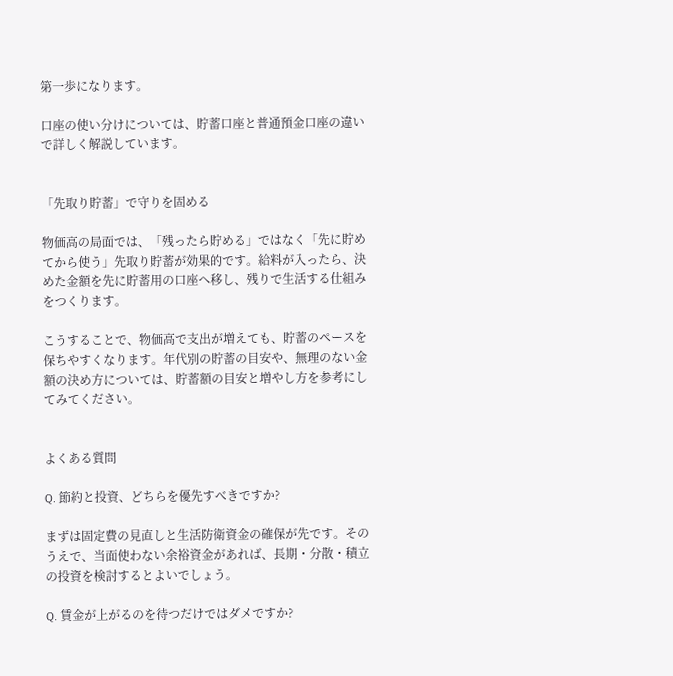第一歩になります。

口座の使い分けについては、貯蓄口座と普通預金口座の違いで詳しく解説しています。


「先取り貯蓄」で守りを固める

物価高の局面では、「残ったら貯める」ではなく「先に貯めてから使う」先取り貯蓄が効果的です。給料が入ったら、決めた金額を先に貯蓄用の口座へ移し、残りで生活する仕組みをつくります。

こうすることで、物価高で支出が増えても、貯蓄のペースを保ちやすくなります。年代別の貯蓄の目安や、無理のない金額の決め方については、貯蓄額の目安と増やし方を参考にしてみてください。


よくある質問

Q. 節約と投資、どちらを優先すべきですか?

まずは固定費の見直しと生活防衛資金の確保が先です。そのうえで、当面使わない余裕資金があれば、長期・分散・積立の投資を検討するとよいでしょう。

Q. 賃金が上がるのを待つだけではダメですか?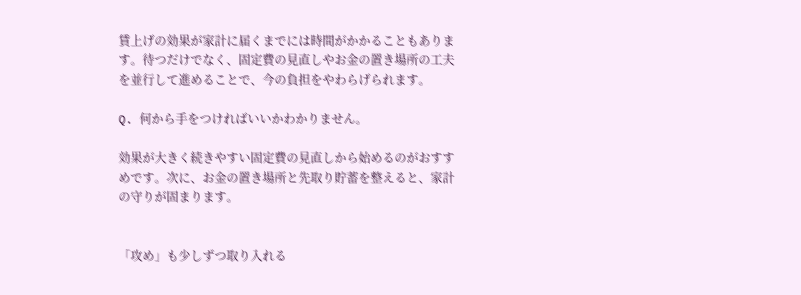賃上げの効果が家計に届くまでには時間がかかることもあります。待つだけでなく、固定費の見直しやお金の置き場所の工夫を並行して進めることで、今の負担をやわらげられます。

Q. 何から手をつければいいかわかりません。

効果が大きく続きやすい固定費の見直しから始めるのがおすすめです。次に、お金の置き場所と先取り貯蓄を整えると、家計の守りが固まります。


「攻め」も少しずつ取り入れる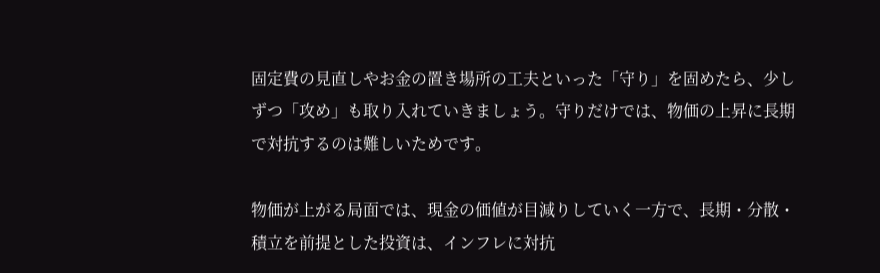固定費の見直しやお金の置き場所の工夫といった「守り」を固めたら、少しずつ「攻め」も取り入れていきましょう。守りだけでは、物価の上昇に長期で対抗するのは難しいためです。

物価が上がる局面では、現金の価値が目減りしていく一方で、長期・分散・積立を前提とした投資は、インフレに対抗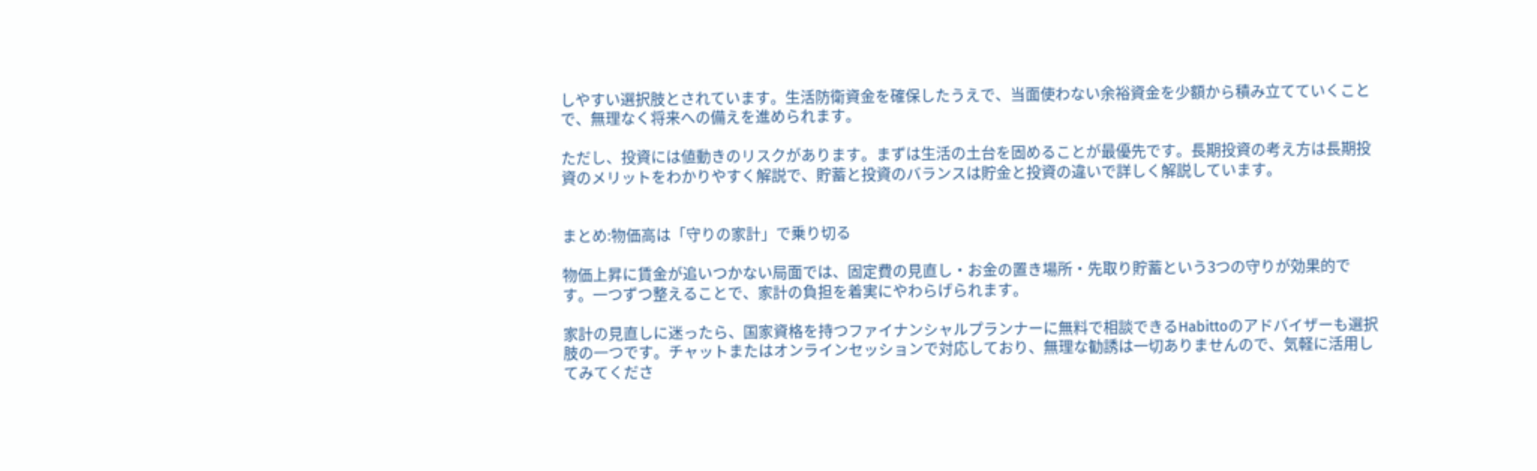しやすい選択肢とされています。生活防衛資金を確保したうえで、当面使わない余裕資金を少額から積み立てていくことで、無理なく将来への備えを進められます。

ただし、投資には値動きのリスクがあります。まずは生活の土台を固めることが最優先です。長期投資の考え方は長期投資のメリットをわかりやすく解説で、貯蓄と投資のバランスは貯金と投資の違いで詳しく解説しています。


まとめ:物価高は「守りの家計」で乗り切る

物価上昇に賃金が追いつかない局面では、固定費の見直し・お金の置き場所・先取り貯蓄という3つの守りが効果的です。一つずつ整えることで、家計の負担を着実にやわらげられます。

家計の見直しに迷ったら、国家資格を持つファイナンシャルプランナーに無料で相談できるHabittoのアドバイザーも選択肢の一つです。チャットまたはオンラインセッションで対応しており、無理な勧誘は一切ありませんので、気軽に活用してみてくださ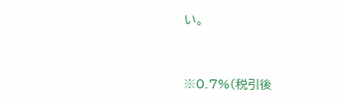い。


※0.7%(税引後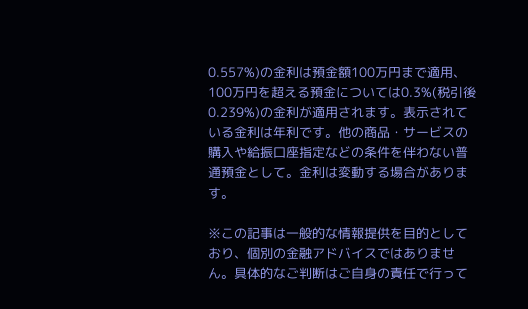0.557%)の金利は預金額100万円まで適用、100万円を超える預金については0.3%(税引後0.239%)の金利が適用されます。表示されている金利は年利です。他の商品・サービスの購入や給振口座指定などの条件を伴わない普通預金として。金利は変動する場合があります。

※この記事は一般的な情報提供を目的としており、個別の金融アドバイスではありません。具体的なご判断はご自身の責任で行って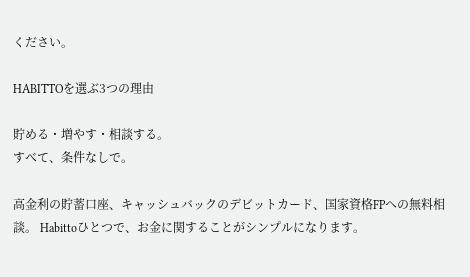ください。

HABITTOを選ぶ3つの理由

貯める・増やす・相談する。
すべて、条件なしで。

高金利の貯蓄口座、キャッシュバックのデビットカード、国家資格FPへの無料相談。 Habittoひとつで、お金に関することがシンプルになります。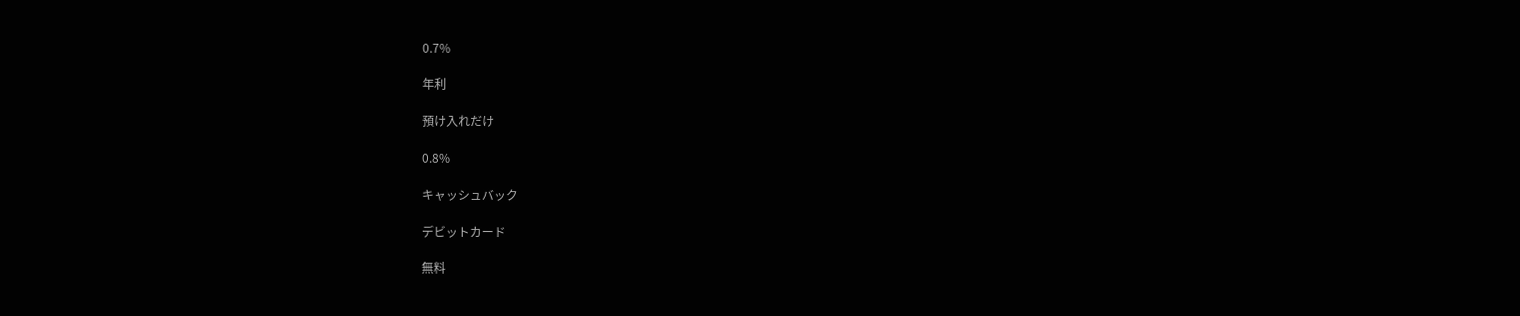0.7%

年利

預け入れだけ

0.8%

キャッシュバック

デビットカード

無料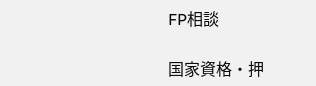FP相談

国家資格・押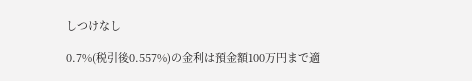しつけなし

0.7%(税引後0.557%)の金利は預金額100万円まで適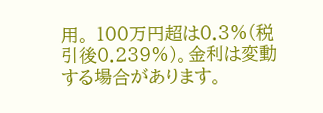用。 100万円超は0.3%(税引後0.239%)。金利は変動する場合があります。